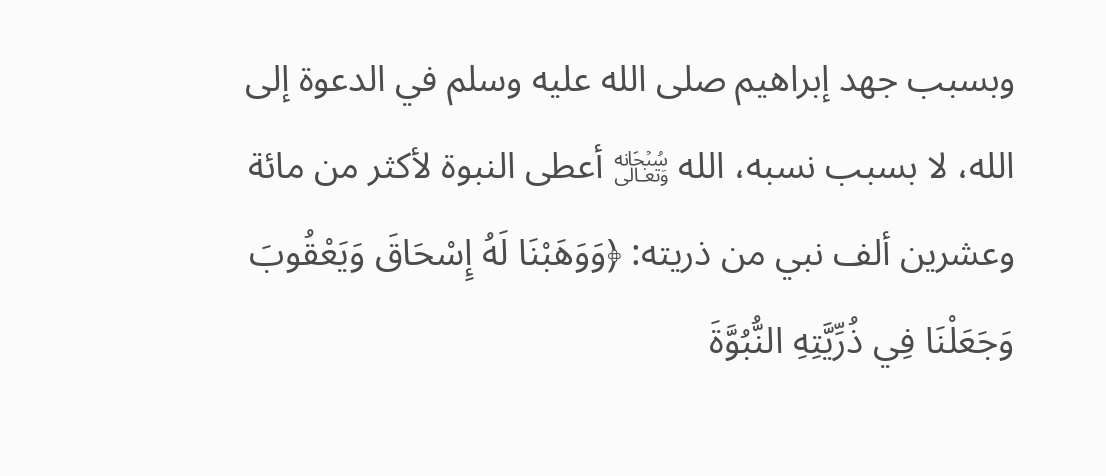وبسبب جهد إبراهيم صلى الله عليه وسلم في الدعوة إلى الله، لا بسبب نسبه، الله ﷾ أعطى النبوة لأكثر من مائة وعشرين ألف نبي من ذريته: ﴿وَوَهَبْنَا لَهُ إِسْحَاقَ وَيَعْقُوبَ وَجَعَلْنَا فِي ذُرِّيَّتِهِ النُّبُوَّةَ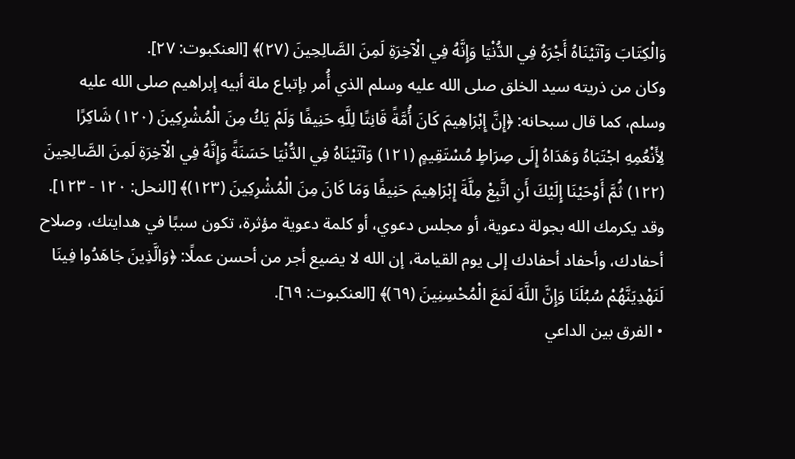وَالْكِتَابَ وَآتَيْنَاهُ أَجْرَهُ فِي الدُّنْيَا وَإِنَّهُ فِي الْآخِرَةِ لَمِنَ الصَّالِحِينَ (٢٧)﴾ [العنكبوت: ٢٧].
وكان من ذريته سيد الخلق صلى الله عليه وسلم الذي أُمر بإتباع ملة أبيه إبراهيم صلى الله عليه وسلم، كما قال سبحانه: ﴿إِنَّ إِبْرَاهِيمَ كَانَ أُمَّةً قَانِتًا لِلَّهِ حَنِيفًا وَلَمْ يَكُ مِنَ الْمُشْرِكِينَ (١٢٠) شَاكِرًا لِأَنْعُمِهِ اجْتَبَاهُ وَهَدَاهُ إِلَى صِرَاطٍ مُسْتَقِيمٍ (١٢١) وَآتَيْنَاهُ فِي الدُّنْيَا حَسَنَةً وَإِنَّهُ فِي الْآخِرَةِ لَمِنَ الصَّالِحِينَ (١٢٢) ثُمَّ أَوْحَيْنَا إِلَيْكَ أَنِ اتَّبِعْ مِلَّةَ إِبْرَاهِيمَ حَنِيفًا وَمَا كَانَ مِنَ الْمُشْرِكِينَ (١٢٣)﴾ [النحل: ١٢٠ - ١٢٣].
وقد يكرمك الله بجولة دعوية، أو مجلس دعوي، أو كلمة دعوية مؤثرة، تكون سببًا في هدايتك، وصلاح أحفادك، وأحفاد أحفادك إلى يوم القيامة، إن الله لا يضيع أجر من أحسن عملًا: ﴿وَالَّذِينَ جَاهَدُوا فِينَا لَنَهْدِيَنَّهُمْ سُبُلَنَا وَإِنَّ اللَّهَ لَمَعَ الْمُحْسِنِينَ (٦٩)﴾ [العنكبوت: ٦٩].
• الفرق بين الداعي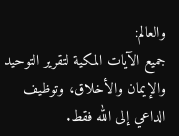والعالم:
جميع الآيات المكية لتقرير التوحيد والإيمان والأخلاق، وتوظيف الداعي إلى الله فقط.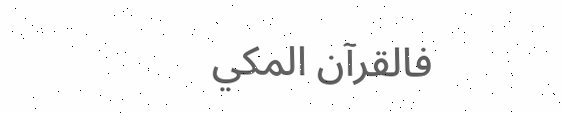فالقرآن المكي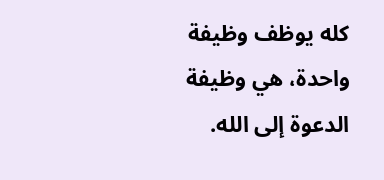كله يوظف وظيفة واحدة، هي وظيفة الدعوة إلى الله.